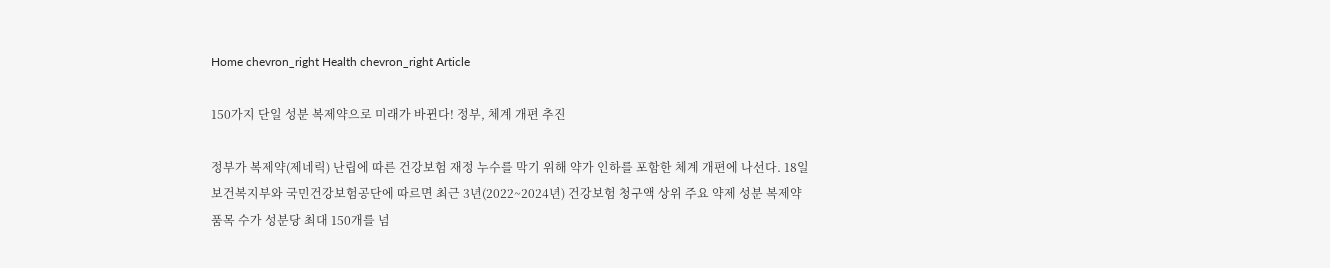Home chevron_right Health chevron_right Article

150가지 단일 성분 복제약으로 미래가 바뀐다! 정부, 체계 개편 추진

정부가 복제약(제네릭) 난립에 따른 건강보험 재정 누수를 막기 위해 약가 인하를 포함한 체계 개편에 나선다. 18일 보건복지부와 국민건강보험공단에 따르면 최근 3년(2022~2024년) 건강보험 청구액 상위 주요 약제 성분 복제약 품목 수가 성분당 최대 150개를 넘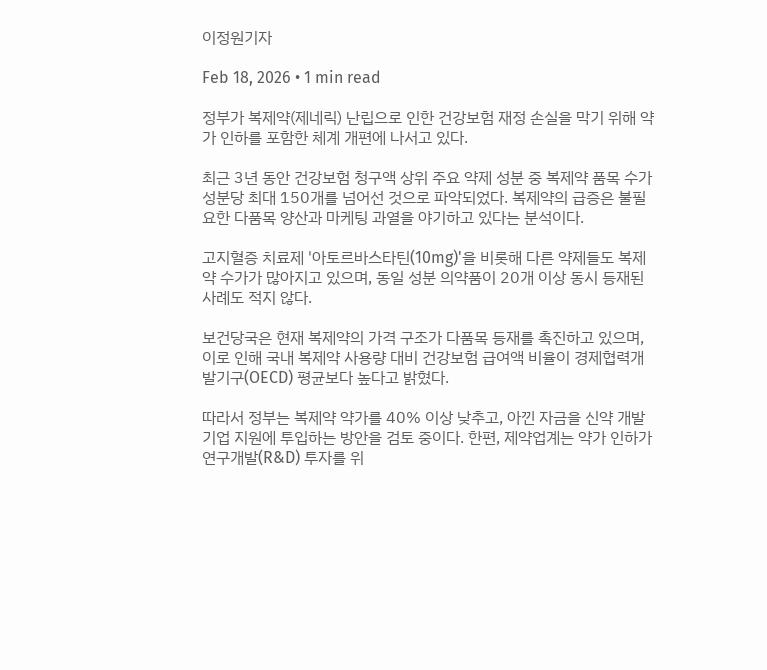이정원기자

Feb 18, 2026 • 1 min read

정부가 복제약(제네릭) 난립으로 인한 건강보험 재정 손실을 막기 위해 약가 인하를 포함한 체계 개편에 나서고 있다.

최근 3년 동안 건강보험 청구액 상위 주요 약제 성분 중 복제약 품목 수가 성분당 최대 150개를 넘어선 것으로 파악되었다. 복제약의 급증은 불필요한 다품목 양산과 마케팅 과열을 야기하고 있다는 분석이다.

고지혈증 치료제 '아토르바스타틴(10mg)'을 비롯해 다른 약제들도 복제약 수가가 많아지고 있으며, 동일 성분 의약품이 20개 이상 동시 등재된 사례도 적지 않다.

보건당국은 현재 복제약의 가격 구조가 다품목 등재를 촉진하고 있으며, 이로 인해 국내 복제약 사용량 대비 건강보험 급여액 비율이 경제협력개발기구(OECD) 평균보다 높다고 밝혔다.

따라서 정부는 복제약 약가를 40% 이상 낮추고, 아낀 자금을 신약 개발 기업 지원에 투입하는 방안을 검토 중이다. 한편, 제약업계는 약가 인하가 연구개발(R&D) 투자를 위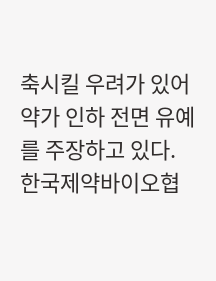축시킬 우려가 있어 약가 인하 전면 유예를 주장하고 있다. 한국제약바이오협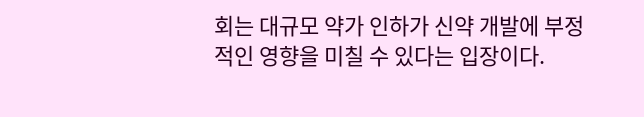회는 대규모 약가 인하가 신약 개발에 부정적인 영향을 미칠 수 있다는 입장이다.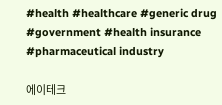#health #healthcare #generic drug #government #health insurance #pharmaceutical industry

에이테크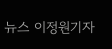뉴스 이정원기자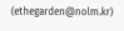(ethegarden@nolm.kr)